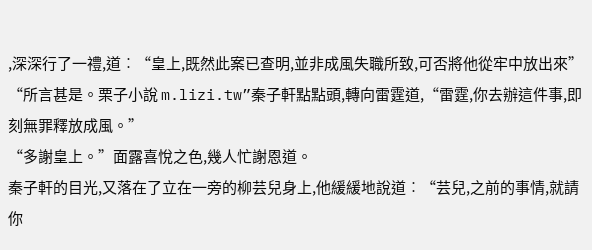,深深行了一禮,道︰“皇上,既然此案已查明,並非成風失職所致,可否將他從牢中放出來”
“所言甚是。栗子小說 m.lizi.tw”秦子軒點點頭,轉向雷霆道,“雷霆,你去辦這件事,即刻無罪釋放成風。”
“多謝皇上。”面露喜悅之色,幾人忙謝恩道。
秦子軒的目光,又落在了立在一旁的柳芸兒身上,他緩緩地說道︰“芸兒,之前的事情,就請你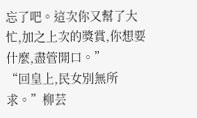忘了吧。這次你又幫了大忙,加之上次的獎賞,你想要什麼,盡管開口。”
“回皇上,民女別無所求。”柳芸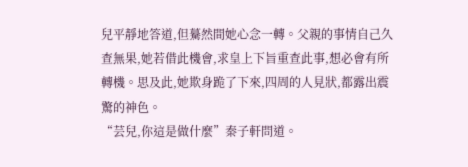兒平靜地答道,但驀然間她心念一轉。父親的事情自己久查無果,她若借此機會,求皇上下旨重查此事,想必會有所轉機。思及此,她欺身跪了下來,四周的人見狀,都露出震驚的神色。
“芸兒,你這是做什麼”秦子軒問道。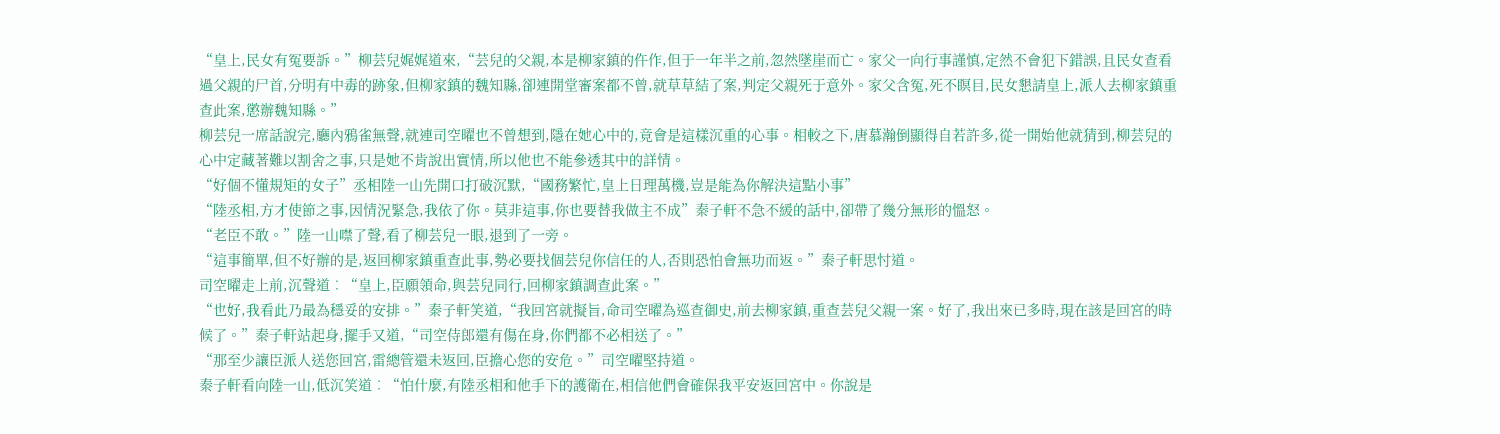“皇上,民女有冤要訴。”柳芸兒娓娓道來,“芸兒的父親,本是柳家鎮的仵作,但于一年半之前,忽然墜崖而亡。家父一向行事謹慎,定然不會犯下錯誤,且民女查看過父親的尸首,分明有中毒的跡象,但柳家鎮的魏知縣,卻連開堂審案都不曾,就草草結了案,判定父親死于意外。家父含冤,死不瞑目,民女懇請皇上,派人去柳家鎮重查此案,懲辦魏知縣。”
柳芸兒一席話說完,廳內鴉雀無聲,就連司空曜也不曾想到,隱在她心中的,竟會是這樣沉重的心事。相較之下,唐慕瀚倒顯得自若許多,從一開始他就猜到,柳芸兒的心中定藏著難以割舍之事,只是她不肯說出實情,所以他也不能參透其中的詳情。
“好個不懂規矩的女子”丞相陸一山先開口打破沉默,“國務繁忙,皇上日理萬機,豈是能為你解決這點小事”
“陸丞相,方才使節之事,因情況緊急,我依了你。莫非這事,你也要替我做主不成”秦子軒不急不緩的話中,卻帶了幾分無形的慍怒。
“老臣不敢。”陸一山噤了聲,看了柳芸兒一眼,退到了一旁。
“這事簡單,但不好辦的是,返回柳家鎮重查此事,勢必要找個芸兒你信任的人,否則恐怕會無功而返。”秦子軒思忖道。
司空曜走上前,沉聲道︰“皇上,臣願領命,與芸兒同行,回柳家鎮調查此案。”
“也好,我看此乃最為穩妥的安排。”秦子軒笑道,“我回宮就擬旨,命司空曜為巡查御史,前去柳家鎮,重查芸兒父親一案。好了,我出來已多時,現在該是回宮的時候了。”秦子軒站起身,擺手又道,“司空侍郎還有傷在身,你們都不必相送了。”
“那至少讓臣派人送您回宮,雷總管還未返回,臣擔心您的安危。”司空曜堅持道。
秦子軒看向陸一山,低沉笑道︰“怕什麼,有陸丞相和他手下的護衛在,相信他們會確保我平安返回宮中。你說是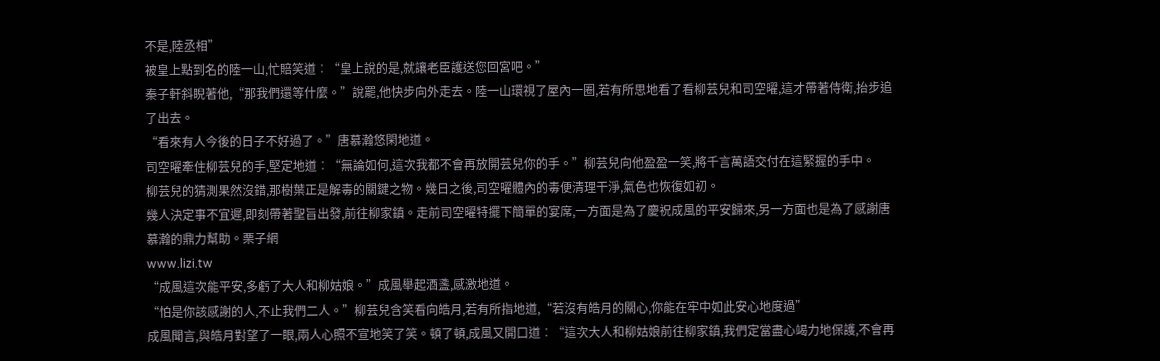不是,陸丞相”
被皇上點到名的陸一山,忙賠笑道︰“皇上說的是,就讓老臣護送您回宮吧。”
秦子軒斜睨著他,“那我們還等什麼。”說罷,他快步向外走去。陸一山環視了屋內一圈,若有所思地看了看柳芸兒和司空曜,這才帶著侍衛,抬步追了出去。
“看來有人今後的日子不好過了。”唐慕瀚悠閑地道。
司空曜牽住柳芸兒的手,堅定地道︰“無論如何,這次我都不會再放開芸兒你的手。”柳芸兒向他盈盈一笑,將千言萬語交付在這緊握的手中。
柳芸兒的猜測果然沒錯,那樹葉正是解毒的關鍵之物。幾日之後,司空曜體內的毒便清理干淨,氣色也恢復如初。
幾人決定事不宜遲,即刻帶著聖旨出發,前往柳家鎮。走前司空曜特擺下簡單的宴席,一方面是為了慶祝成風的平安歸來,另一方面也是為了感謝唐慕瀚的鼎力幫助。栗子網
www.lizi.tw
“成風這次能平安,多虧了大人和柳姑娘。”成風舉起酒盞,感激地道。
“怕是你該感謝的人,不止我們二人。”柳芸兒含笑看向皓月,若有所指地道,“若沒有皓月的關心,你能在牢中如此安心地度過”
成風聞言,與皓月對望了一眼,兩人心照不宣地笑了笑。頓了頓,成風又開口道︰“這次大人和柳姑娘前往柳家鎮,我們定當盡心竭力地保護,不會再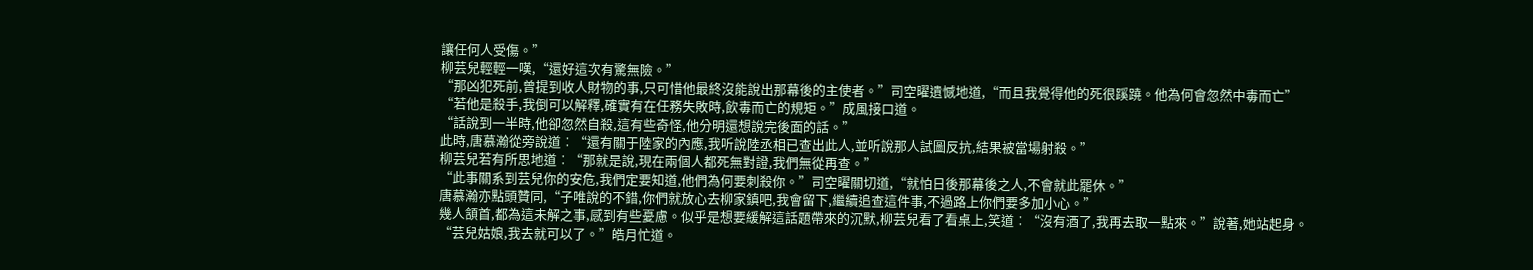讓任何人受傷。”
柳芸兒輕輕一嘆,“還好這次有驚無險。”
“那凶犯死前,曾提到收人財物的事,只可惜他最終沒能說出那幕後的主使者。”司空曜遺憾地道,“而且我覺得他的死很蹊蹺。他為何會忽然中毒而亡”
“若他是殺手,我倒可以解釋,確實有在任務失敗時,飲毒而亡的規矩。”成風接口道。
“話說到一半時,他卻忽然自殺,這有些奇怪,他分明還想說完後面的話。”
此時,唐慕瀚從旁說道︰“還有關于陸家的內應,我听說陸丞相已查出此人,並听說那人試圖反抗,結果被當場射殺。”
柳芸兒若有所思地道︰“那就是說,現在兩個人都死無對證,我們無從再查。”
“此事關系到芸兒你的安危,我們定要知道,他們為何要刺殺你。”司空曜關切道,“就怕日後那幕後之人,不會就此罷休。”
唐慕瀚亦點頭贊同,“子唯說的不錯,你們就放心去柳家鎮吧,我會留下,繼續追查這件事,不過路上你們要多加小心。”
幾人頷首,都為這未解之事,感到有些憂慮。似乎是想要緩解這話題帶來的沉默,柳芸兒看了看桌上,笑道︰“沒有酒了,我再去取一點來。”說著,她站起身。
“芸兒姑娘,我去就可以了。”皓月忙道。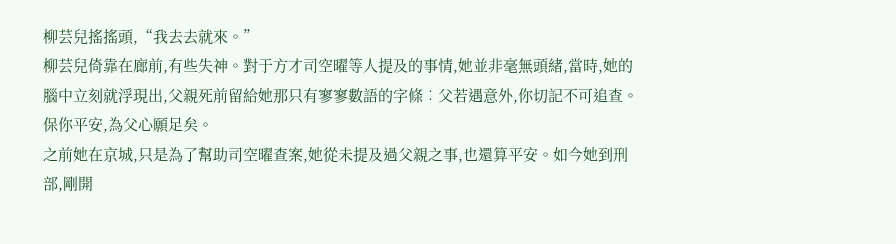柳芸兒搖搖頭,“我去去就來。”
柳芸兒倚靠在廊前,有些失神。對于方才司空曜等人提及的事情,她並非毫無頭緒,當時,她的腦中立刻就浮現出,父親死前留給她那只有寥寥數語的字條︰父若遇意外,你切記不可追查。保你平安,為父心願足矣。
之前她在京城,只是為了幫助司空曜查案,她從未提及過父親之事,也還算平安。如今她到刑部,剛開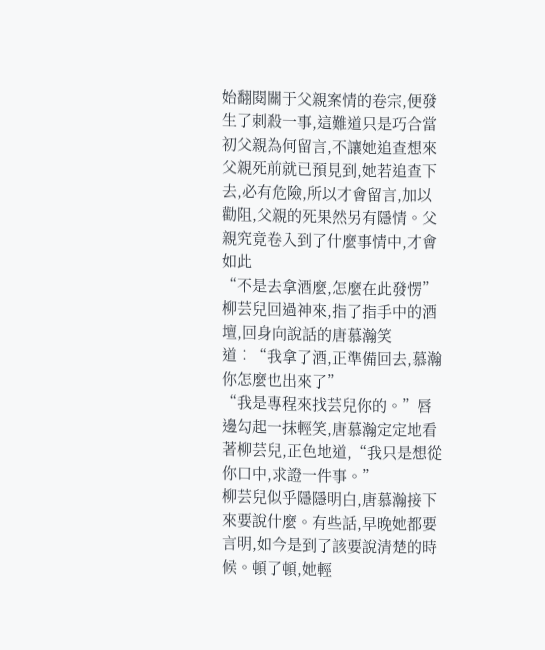始翻閱關于父親案情的卷宗,便發生了刺殺一事,這難道只是巧合當初父親為何留言,不讓她追查想來父親死前就已預見到,她若追查下去,必有危險,所以才會留言,加以勸阻,父親的死果然另有隱情。父親究竟卷入到了什麼事情中,才會如此
“不是去拿酒麼,怎麼在此發愣”
柳芸兒回過神來,指了指手中的酒壇,回身向說話的唐慕瀚笑道︰“我拿了酒,正準備回去,慕瀚你怎麼也出來了”
“我是專程來找芸兒你的。”唇邊勾起一抹輕笑,唐慕瀚定定地看著柳芸兒,正色地道,“我只是想從你口中,求證一件事。”
柳芸兒似乎隱隱明白,唐慕瀚接下來要說什麼。有些話,早晚她都要言明,如今是到了該要說清楚的時候。頓了頓,她輕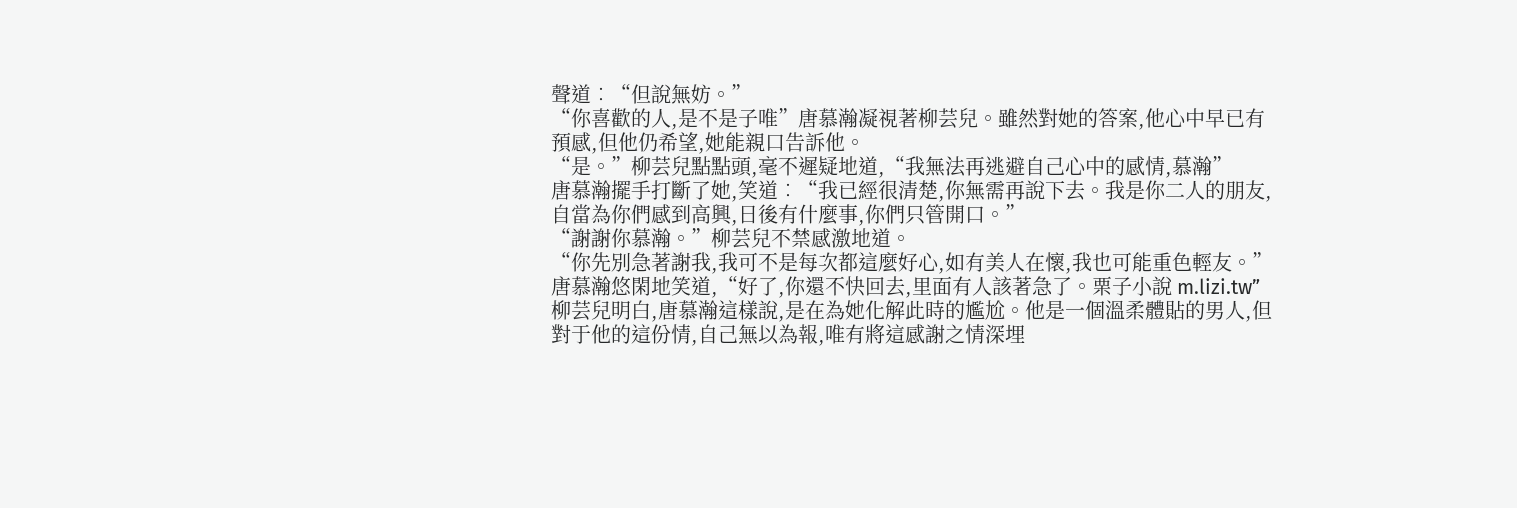聲道︰“但說無妨。”
“你喜歡的人,是不是子唯”唐慕瀚凝視著柳芸兒。雖然對她的答案,他心中早已有預感,但他仍希望,她能親口告訴他。
“是。”柳芸兒點點頭,毫不遲疑地道,“我無法再逃避自己心中的感情,慕瀚”
唐慕瀚擺手打斷了她,笑道︰“我已經很清楚,你無需再說下去。我是你二人的朋友,自當為你們感到高興,日後有什麼事,你們只管開口。”
“謝謝你慕瀚。”柳芸兒不禁感激地道。
“你先別急著謝我,我可不是每次都這麼好心,如有美人在懷,我也可能重色輕友。”唐慕瀚悠閑地笑道,“好了,你還不快回去,里面有人該著急了。栗子小說 m.lizi.tw”
柳芸兒明白,唐慕瀚這樣說,是在為她化解此時的尷尬。他是一個溫柔體貼的男人,但對于他的這份情,自己無以為報,唯有將這感謝之情深埋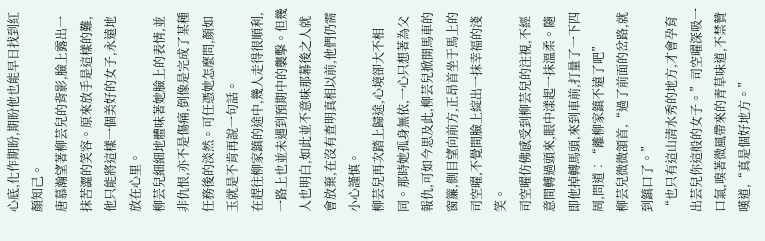心底,化作期盼,期盼他也能早日找到紅顏知己。
唐慕瀚望著柳芸兒的背影,臉上露出一抹苦澀的笑容。原來放手是這樣的難,他只能將這樣一個美好的女子,永遠地放在心里。
柳芸兒細細地體味著她臉上的表情,並非仇恨,亦不是傷痛,倒像是完成了某種任務後的淡然。可任憑她怎麼問,顏如玉就是不肯再說一句話。
在趕往柳家鎮的途中,幾人走得很順利,一路上也並未遇到預期中的襲擊。但幾人也明白,如此並不意味那幕後之人就會放棄,在沒有查明真相以前,他們仍需小心謹慎。
柳芸兒再次踏上歸途,心境卻大不相同。那時她孤身無依,一心只想著為父報仇,可如今思及此,柳芸兒掀開馬車的窗簾,側目望向前方,正昂首坐于馬上的司空曜,不覺間臉上綻出一抹幸福的淺笑。
司空曜仿佛感受到柳芸兒的注視,不經意間轉過頭來,眼中漾起一抹溫柔。隨即他掉轉馬頭,來到車前,打量了一下四周,問道︰“離柳家鎮不遠了吧”
柳芸兒微微頷首,“過了前面的岔路,就到鎮口了。”
“也只有這山清水秀的地方,才會孕育出芸兒你這般的女子。”司空曜深吸一口氣,嗅著微風帶來的青草味道,不禁贊嘆道,“真是個好地方。”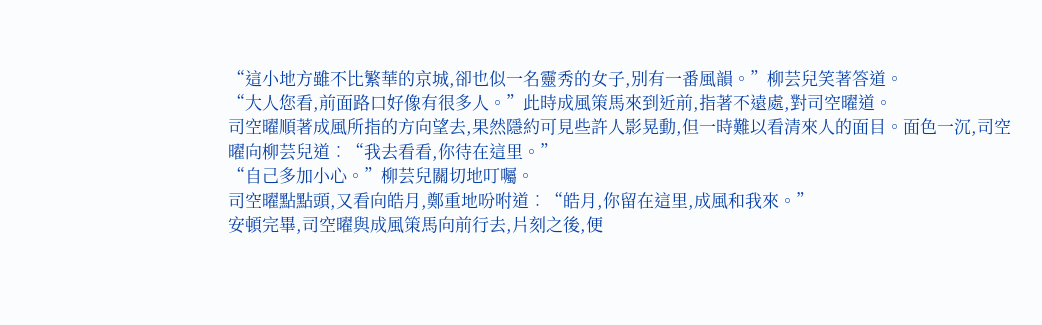“這小地方雖不比繁華的京城,卻也似一名靈秀的女子,別有一番風韻。”柳芸兒笑著答道。
“大人您看,前面路口好像有很多人。”此時成風策馬來到近前,指著不遠處,對司空曜道。
司空曜順著成風所指的方向望去,果然隱約可見些許人影晃動,但一時難以看清來人的面目。面色一沉,司空曜向柳芸兒道︰“我去看看,你待在這里。”
“自己多加小心。”柳芸兒關切地叮囑。
司空曜點點頭,又看向皓月,鄭重地吩咐道︰“皓月,你留在這里,成風和我來。”
安頓完畢,司空曜與成風策馬向前行去,片刻之後,便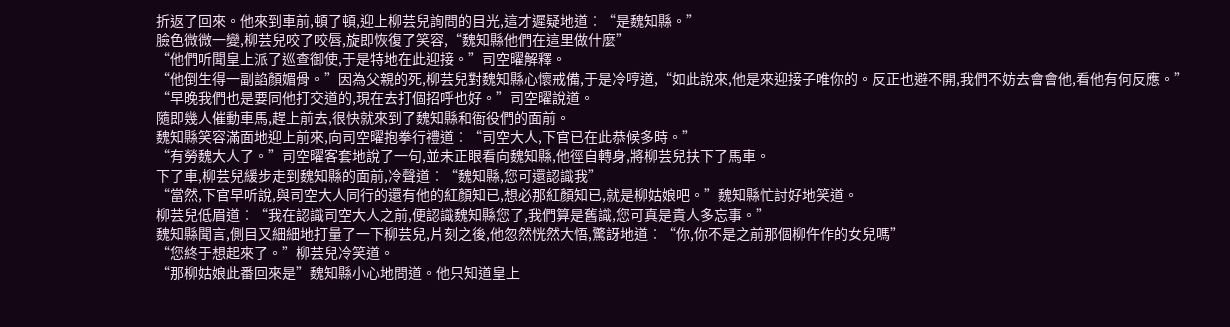折返了回來。他來到車前,頓了頓,迎上柳芸兒詢問的目光,這才遲疑地道︰“是魏知縣。”
臉色微微一變,柳芸兒咬了咬唇,旋即恢復了笑容,“魏知縣他們在這里做什麼”
“他們听聞皇上派了巡查御使,于是特地在此迎接。”司空曜解釋。
“他倒生得一副諂顏媚骨。”因為父親的死,柳芸兒對魏知縣心懷戒備,于是冷哼道,“如此說來,他是來迎接子唯你的。反正也避不開,我們不妨去會會他,看他有何反應。”
“早晚我們也是要同他打交道的,現在去打個招呼也好。”司空曜說道。
隨即幾人催動車馬,趕上前去,很快就來到了魏知縣和衙役們的面前。
魏知縣笑容滿面地迎上前來,向司空曜抱拳行禮道︰“司空大人,下官已在此恭候多時。”
“有勞魏大人了。”司空曜客套地說了一句,並未正眼看向魏知縣,他徑自轉身,將柳芸兒扶下了馬車。
下了車,柳芸兒緩步走到魏知縣的面前,冷聲道︰“魏知縣,您可還認識我”
“當然,下官早听說,與司空大人同行的還有他的紅顏知已,想必那紅顏知已,就是柳姑娘吧。”魏知縣忙討好地笑道。
柳芸兒低眉道︰“我在認識司空大人之前,便認識魏知縣您了,我們算是舊識,您可真是貴人多忘事。”
魏知縣聞言,側目又細細地打量了一下柳芸兒,片刻之後,他忽然恍然大悟,驚訝地道︰“你,你不是之前那個柳仵作的女兒嗎”
“您終于想起來了。”柳芸兒冷笑道。
“那柳姑娘此番回來是”魏知縣小心地問道。他只知道皇上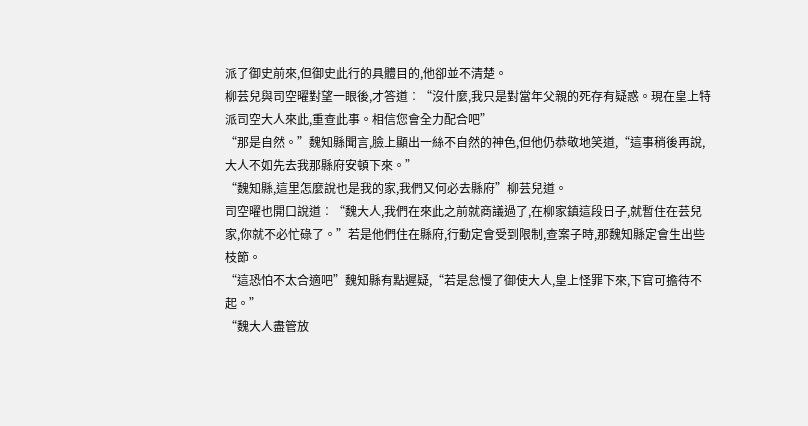派了御史前來,但御史此行的具體目的,他卻並不清楚。
柳芸兒與司空曜對望一眼後,才答道︰“沒什麼,我只是對當年父親的死存有疑惑。現在皇上特派司空大人來此,重查此事。相信您會全力配合吧”
“那是自然。”魏知縣聞言,臉上顯出一絲不自然的神色,但他仍恭敬地笑道,“這事稍後再說,大人不如先去我那縣府安頓下來。”
“魏知縣,這里怎麼說也是我的家,我們又何必去縣府”柳芸兒道。
司空曜也開口說道︰“魏大人,我們在來此之前就商議過了,在柳家鎮這段日子,就暫住在芸兒家,你就不必忙碌了。”若是他們住在縣府,行動定會受到限制,查案子時,那魏知縣定會生出些枝節。
“這恐怕不太合適吧”魏知縣有點遲疑,“若是怠慢了御使大人,皇上怪罪下來,下官可擔待不起。”
“魏大人盡管放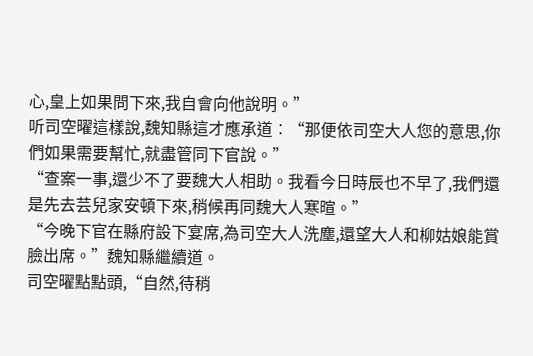心,皇上如果問下來,我自會向他說明。”
听司空曜這樣說,魏知縣這才應承道︰“那便依司空大人您的意思,你們如果需要幫忙,就盡管同下官說。”
“查案一事,還少不了要魏大人相助。我看今日時辰也不早了,我們還是先去芸兒家安頓下來,稍候再同魏大人寒暄。”
“今晚下官在縣府設下宴席,為司空大人洗塵,還望大人和柳姑娘能賞臉出席。”魏知縣繼續道。
司空曜點點頭,“自然,待稍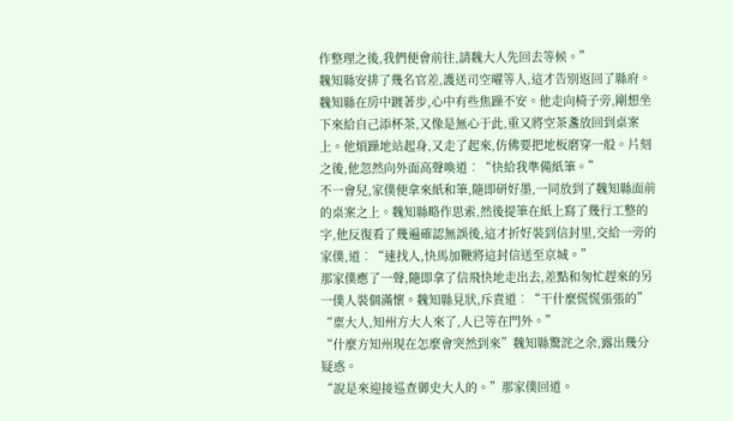作整理之後,我們便會前往,請魏大人先回去等候。”
魏知縣安排了幾名官差,護送司空曜等人,這才告別返回了縣府。
魏知縣在房中踱著步,心中有些焦躁不安。他走向椅子旁,剛想坐下來給自己添杯茶,又像是無心于此,重又將空茶盞放回到桌案上。他煩躁地站起身,又走了起來,仿佛要把地板磨穿一般。片刻之後,他忽然向外面高聲喚道︰“快給我準備紙筆。”
不一會兒,家僕便拿來紙和筆,隨即研好墨,一同放到了魏知縣面前的桌案之上。魏知縣略作思索,然後提筆在紙上寫了幾行工整的字,他反復看了幾遍確認無誤後,這才折好裝到信封里,交給一旁的家僕,道︰“速找人,快馬加鞭將這封信送至京城。”
那家僕應了一聲,隨即拿了信飛快地走出去,差點和匆忙趕來的另一僕人裝個滿懷。魏知縣見狀,斥責道︰“干什麼慌慌張張的”
“稟大人,知州方大人來了,人已等在門外。”
“什麼方知州現在怎麼會突然到來”魏知縣驚詫之余,露出幾分疑惑。
“說是來迎接巡查御史大人的。”那家僕回道。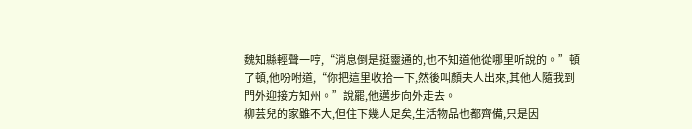魏知縣輕聲一哼,“消息倒是挺靈通的,也不知道他從哪里听說的。”頓了頓,他吩咐道,“你把這里收拾一下,然後叫顏夫人出來,其他人隨我到門外迎接方知州。”說罷,他邁步向外走去。
柳芸兒的家雖不大,但住下幾人足矣,生活物品也都齊備,只是因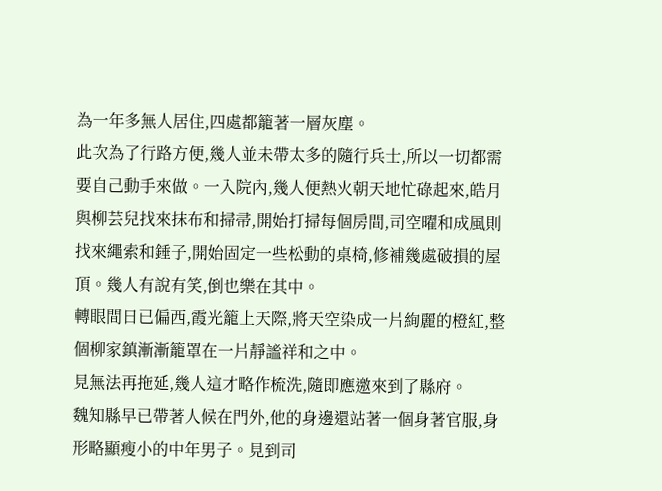為一年多無人居住,四處都籠著一層灰塵。
此次為了行路方便,幾人並未帶太多的隨行兵士,所以一切都需要自己動手來做。一入院內,幾人便熱火朝天地忙碌起來,皓月與柳芸兒找來抹布和掃帚,開始打掃每個房間,司空曜和成風則找來繩索和錘子,開始固定一些松動的桌椅,修補幾處破損的屋頂。幾人有說有笑,倒也樂在其中。
轉眼間日已偏西,霞光籠上天際,將天空染成一片絢麗的橙紅,整個柳家鎮漸漸籠罩在一片靜謐祥和之中。
見無法再拖延,幾人這才略作梳洗,隨即應邀來到了縣府。
魏知縣早已帶著人候在門外,他的身邊還站著一個身著官服,身形略顯瘦小的中年男子。見到司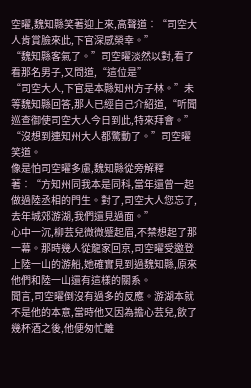空曜,魏知縣笑著迎上來,高聲道︰“司空大人肯賞臉來此,下官深感榮幸。”
“魏知縣客氣了。”司空曜淡然以對,看了看那名男子,又問道,“這位是”
“司空大人,下官是本縣知州方子林。”未等魏知縣回答,那人已經自己介紹道,“听聞巡查御使司空大人今日到此,特來拜會。”
“沒想到連知州大人都驚動了。”司空曜笑道。
像是怕司空曜多慮,魏知縣從旁解釋著︰“方知州同我本是同科,當年還曾一起做過陸丞相的門生。對了,司空大人您忘了,去年城郊游湖,我們還見過面。”
心中一沉,柳芸兒微微蹙起眉,不禁想起了那一幕。那時幾人從龍家回京,司空曜受邀登上陸一山的游船,她確實見到過魏知縣,原來他們和陸一山還有這樣的關系。
聞言,司空曜倒沒有過多的反應。游湖本就不是他的本意,當時他又因為擔心芸兒,飲了幾杯酒之後,他便匆忙離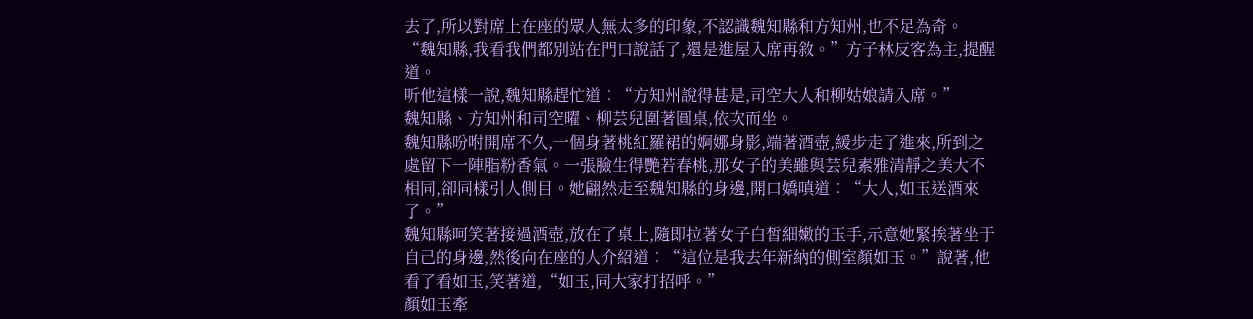去了,所以對席上在座的眾人無太多的印象,不認識魏知縣和方知州,也不足為奇。
“魏知縣,我看我們都別站在門口說話了,還是進屋入席再敘。”方子林反客為主,提醒道。
听他這樣一說,魏知縣趕忙道︰“方知州說得甚是,司空大人和柳姑娘請入席。”
魏知縣、方知州和司空曜、柳芸兒圍著圓桌,依次而坐。
魏知縣吩咐開席不久,一個身著桃紅羅裙的婀娜身影,端著酒壺,緩步走了進來,所到之處留下一陣脂粉香氣。一張臉生得艷若春桃,那女子的美雖與芸兒素雅清靜之美大不相同,卻同樣引人側目。她翩然走至魏知縣的身邊,開口嬌嗔道︰“大人,如玉送酒來了。”
魏知縣呵笑著接過酒壺,放在了桌上,隨即拉著女子白皙細嫩的玉手,示意她緊挨著坐于自己的身邊,然後向在座的人介紹道︰“這位是我去年新納的側室顏如玉。”說著,他看了看如玉,笑著道,“如玉,同大家打招呼。”
顏如玉牽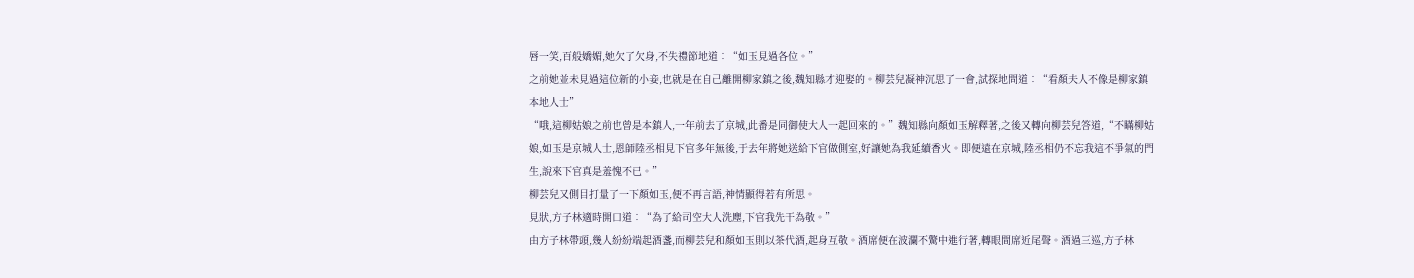唇一笑,百般嬌媚,她欠了欠身,不失禮節地道︰“如玉見過各位。”
之前她並未見過這位新的小妾,也就是在自己離開柳家鎮之後,魏知縣才迎娶的。柳芸兒凝神沉思了一會,試探地問道︰“看顏夫人不像是柳家鎮本地人士”
“哦,這柳姑娘之前也曾是本鎮人,一年前去了京城,此番是同御使大人一起回來的。”魏知縣向顏如玉解釋著,之後又轉向柳芸兒答道,“不瞞柳姑娘,如玉是京城人士,恩師陸丞相見下官多年無後,于去年將她送給下官做側室,好讓她為我延續香火。即便遠在京城,陸丞相仍不忘我這不爭氣的門生,說來下官真是羞愧不已。”
柳芸兒又側目打量了一下顏如玉,便不再言語,神情顯得若有所思。
見狀,方子林適時開口道︰“為了給司空大人洗塵,下官我先干為敬。”
由方子林帶頭,幾人紛紛端起酒盞,而柳芸兒和顏如玉則以茶代酒,起身互敬。酒席便在波瀾不驚中進行著,轉眼間席近尾聲。酒過三巡,方子林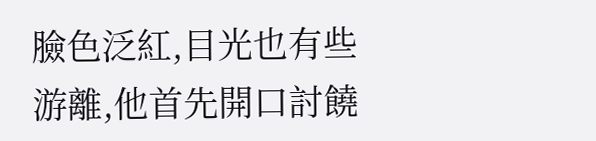臉色泛紅,目光也有些游離,他首先開口討饒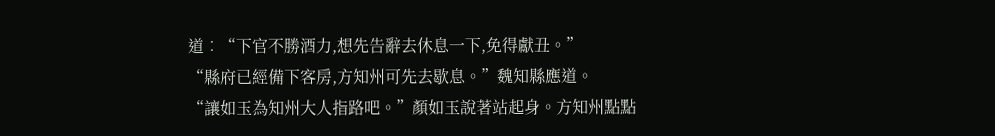道︰“下官不勝酒力,想先告辭去休息一下,免得獻丑。”
“縣府已經備下客房,方知州可先去歇息。”魏知縣應道。
“讓如玉為知州大人指路吧。”顏如玉說著站起身。方知州點點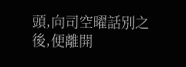頭,向司空曜話別之後,便離開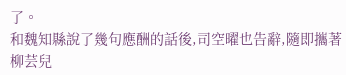了。
和魏知縣說了幾句應酬的話後,司空曜也告辭,隨即攜著柳芸兒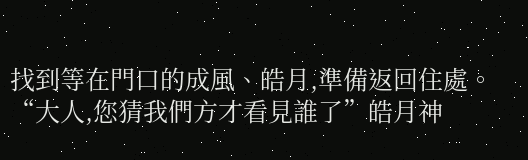找到等在門口的成風、皓月,準備返回住處。
“大人,您猜我們方才看見誰了”皓月神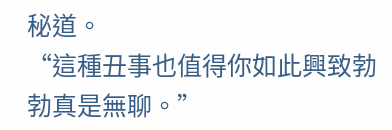秘道。
“這種丑事也值得你如此興致勃勃真是無聊。”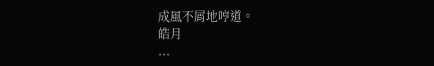成風不屑地哼道。
皓月
...